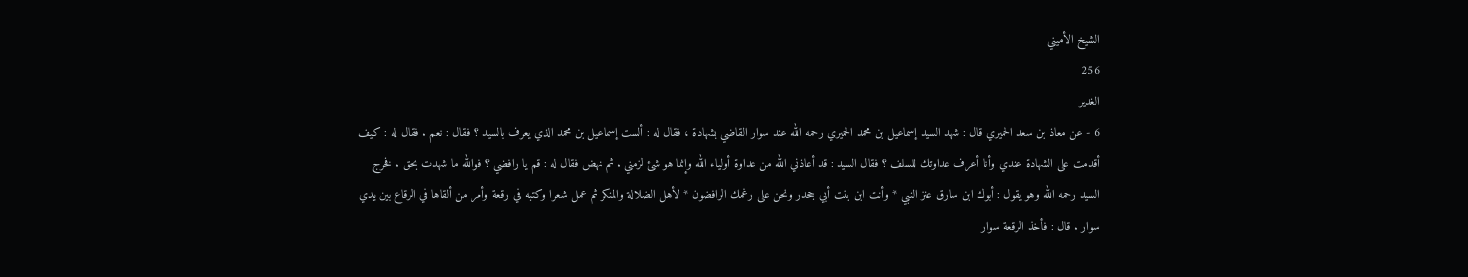الشيخ الأميني
256
الغدير
6 - عن معاذ بن سعد الحميري قال : شهد السيد إسماعيل بن محمد الحميري رحمه الله عند سوار القاضي بشهادة ، فقال له : ألست إسماعيل بن محمد الذي يعرف بالسيد ؟ فقال : نعم . فقال له : كيف أقدمت على الشهادة عندي وأنا أعرف عداوتك للسلف ؟ فقال السيد : قد أعاذني الله من عداوة أولياء الله وإنما هو شئ لزمني . ثم نهض فقال له : قم يا رافضي ؟ فوالله ما شهدت بحق . فخرج السيد رحمه الله وهو يقول : أبوك ابن سارق عنز النبي * وأنت ابن بنت أبي جحدر ونحن على رغمك الرافضون * لأهل الضلالة والمنكر ثم عمل شعرا وكتبه في رقعة وأمر من ألقاها في الرقاع بين يدي سوار . قال : فأخذ الرقعة سوار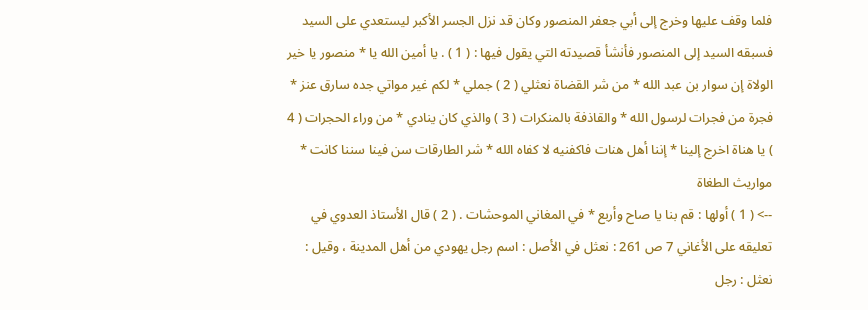فلما وقف عليها وخرج إلى أبي جعفر المنصور وكان قد نزل الجسر الأكبر ليستعدي على السيد فسبقه السيد إلى المنصور فأنشأ قصيدته التي يقول فيها : ( 1 ) . يا أمين الله يا * منصور يا خير الولاة إن سوار بن عبد الله * من شر القضاة نعثلي ( 2 ) جملي * لكم غير مواتي جده سارق عنز * فجرة من فجرات لرسول الله * والقاذفة بالمنكرات ( 3 ) والذي كان ينادي * من وراء الحجرات ( 4 ) يا هناة اخرج إلينا * إننا أهل هنات فاكفنيه لا كفاه الله * شر الطارقات سن فينا سننا كانت * مواريث الطغاة
--> ( 1 ) أولها : قم بنا يا صاح وأربع * في المغاني الموحشات . ( 2 ) قال الأستاذ العدوي في تعليقه على الأغاني 7 ص 261 : نعثل في الأصل : اسم رجل يهودي من أهل المدينة ، وقيل : نعثل : رجل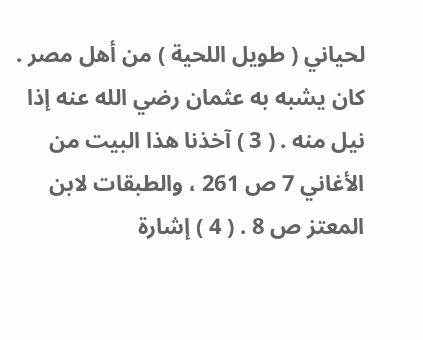لحياني ( طويل اللحية ) من أهل مصر . كان يشبه به عثمان رضي الله عنه إذا نيل منه . ( 3 ) آخذنا هذا البيت من الأغاني 7 ص 261 ، والطبقات لابن المعتز ص 8 . ( 4 ) إشارة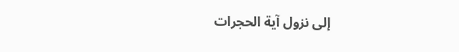إلى نزول آية الحجرات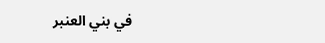في بني العنبر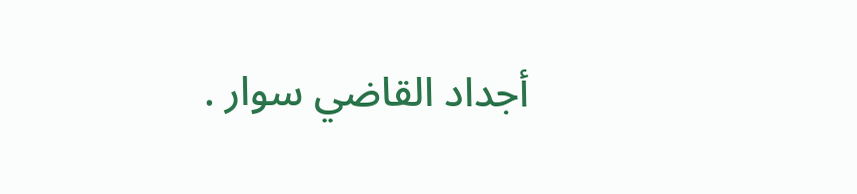أجداد القاضي سوار .